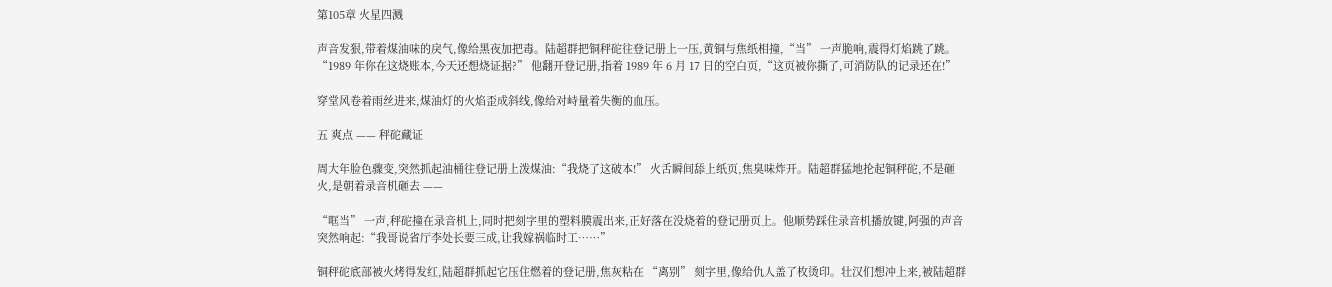第105章 火星四溅

声音发狠,带着煤油味的戾气,像给黑夜加把毒。陆超群把铜秤砣往登记册上一压,黄铜与焦纸相撞,“当” 一声脆响,震得灯焰跳了跳。“1989 年你在这烧账本,今天还想烧证据?” 他翻开登记册,指着 1989 年 6 月 17 日的空白页,“这页被你撕了,可消防队的记录还在!”

穿堂风卷着雨丝进来,煤油灯的火焰歪成斜线,像给对峙量着失衡的血压。

五 爽点 —— 秤砣藏证

周大年脸色骤变,突然抓起油桶往登记册上泼煤油:“我烧了这破本!” 火舌瞬间舔上纸页,焦臭味炸开。陆超群猛地抡起铜秤砣,不是砸火,是朝着录音机砸去 ——

“哐当” 一声,秤砣撞在录音机上,同时把刻字里的塑料膜震出来,正好落在没烧着的登记册页上。他顺势踩住录音机播放键,阿强的声音突然响起:“我哥说省厅李处长要三成,让我嫁祸临时工……”

铜秤砣底部被火烤得发红,陆超群抓起它压住燃着的登记册,焦灰粘在 “离别” 刻字里,像给仇人盖了枚烫印。壮汉们想冲上来,被陆超群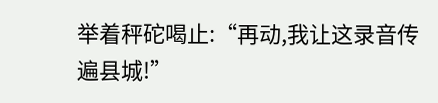举着秤砣喝止:“再动,我让这录音传遍县城!”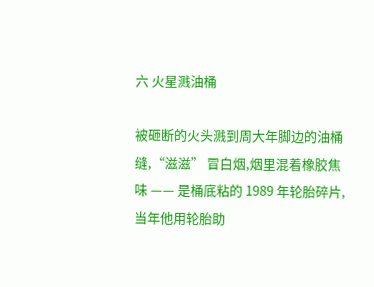六 火星溅油桶

被砸断的火头溅到周大年脚边的油桶缝,“滋滋” 冒白烟,烟里混着橡胶焦味 —— 是桶底粘的 1989 年轮胎碎片,当年他用轮胎助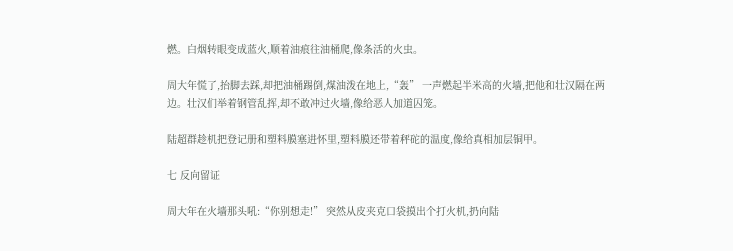燃。白烟转眼变成蓝火,顺着油痕往油桶爬,像条活的火虫。

周大年慌了,抬脚去踩,却把油桶踢倒,煤油泼在地上,“轰” 一声燃起半米高的火墙,把他和壮汉隔在两边。壮汉们举着钢管乱挥,却不敢冲过火墙,像给恶人加道囚笼。

陆超群趁机把登记册和塑料膜塞进怀里,塑料膜还带着秤砣的温度,像给真相加层铜甲。

七 反向留证

周大年在火墙那头吼:“你别想走!” 突然从皮夹克口袋摸出个打火机,扔向陆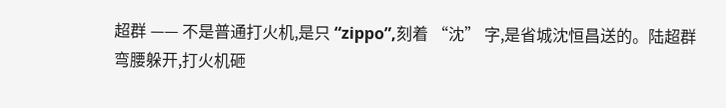超群 —— 不是普通打火机,是只 “zippo”,刻着 “沈” 字,是省城沈恒昌送的。陆超群弯腰躲开,打火机砸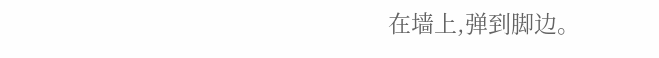在墙上,弹到脚边。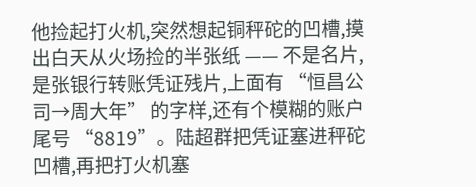他捡起打火机,突然想起铜秤砣的凹槽,摸出白天从火场捡的半张纸 —— 不是名片,是张银行转账凭证残片,上面有 “恒昌公司→周大年” 的字样,还有个模糊的账户尾号 “8819”。陆超群把凭证塞进秤砣凹槽,再把打火机塞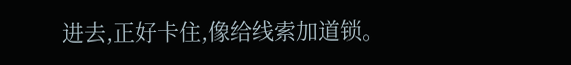进去,正好卡住,像给线索加道锁。